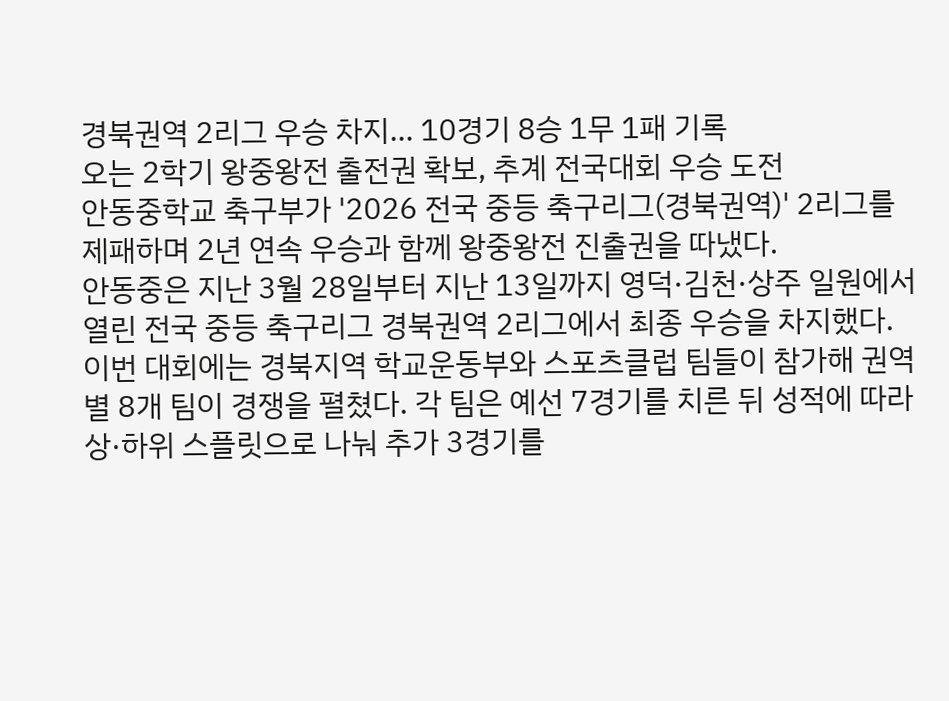경북권역 2리그 우승 차지… 10경기 8승 1무 1패 기록
오는 2학기 왕중왕전 출전권 확보, 추계 전국대회 우승 도전
안동중학교 축구부가 '2026 전국 중등 축구리그(경북권역)' 2리그를 제패하며 2년 연속 우승과 함께 왕중왕전 진출권을 따냈다.
안동중은 지난 3월 28일부터 지난 13일까지 영덕·김천·상주 일원에서 열린 전국 중등 축구리그 경북권역 2리그에서 최종 우승을 차지했다.
이번 대회에는 경북지역 학교운동부와 스포츠클럽 팀들이 참가해 권역별 8개 팀이 경쟁을 펼쳤다. 각 팀은 예선 7경기를 치른 뒤 성적에 따라 상·하위 스플릿으로 나눠 추가 3경기를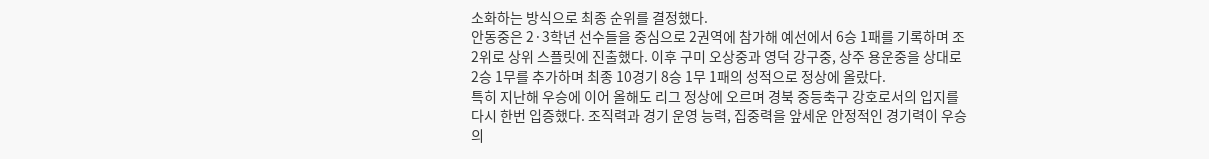소화하는 방식으로 최종 순위를 결정했다.
안동중은 2·3학년 선수들을 중심으로 2권역에 참가해 예선에서 6승 1패를 기록하며 조 2위로 상위 스플릿에 진출했다. 이후 구미 오상중과 영덕 강구중, 상주 용운중을 상대로 2승 1무를 추가하며 최종 10경기 8승 1무 1패의 성적으로 정상에 올랐다.
특히 지난해 우승에 이어 올해도 리그 정상에 오르며 경북 중등축구 강호로서의 입지를 다시 한번 입증했다. 조직력과 경기 운영 능력, 집중력을 앞세운 안정적인 경기력이 우승의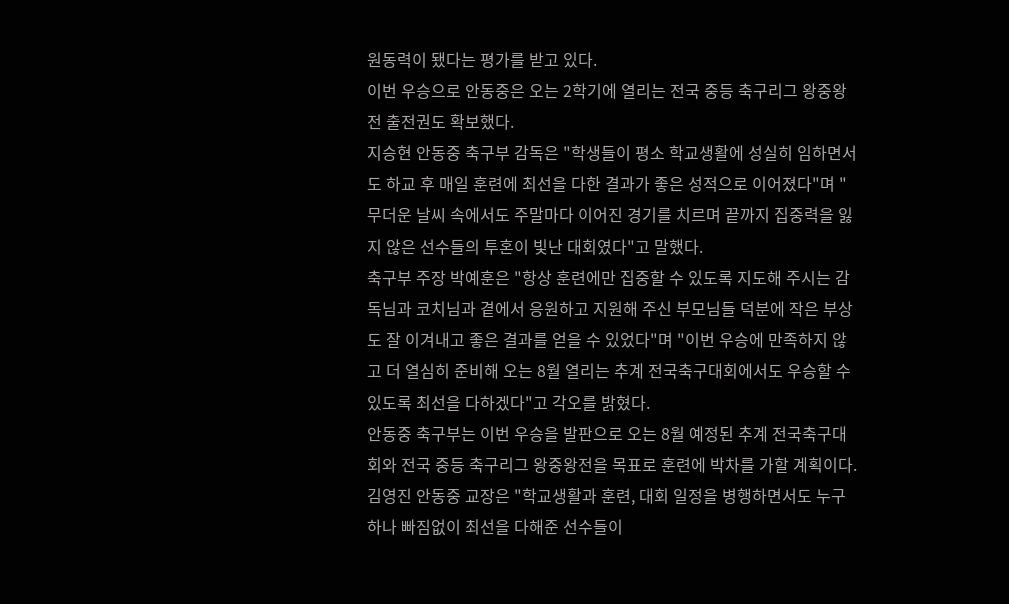원동력이 됐다는 평가를 받고 있다.
이번 우승으로 안동중은 오는 2학기에 열리는 전국 중등 축구리그 왕중왕전 출전권도 확보했다.
지승현 안동중 축구부 감독은 "학생들이 평소 학교생활에 성실히 임하면서도 하교 후 매일 훈련에 최선을 다한 결과가 좋은 성적으로 이어졌다"며 "무더운 날씨 속에서도 주말마다 이어진 경기를 치르며 끝까지 집중력을 잃지 않은 선수들의 투혼이 빛난 대회였다"고 말했다.
축구부 주장 박예훈은 "항상 훈련에만 집중할 수 있도록 지도해 주시는 감독님과 코치님과 곁에서 응원하고 지원해 주신 부모님들 덕분에 작은 부상도 잘 이겨내고 좋은 결과를 얻을 수 있었다"며 "이번 우승에 만족하지 않고 더 열심히 준비해 오는 8월 열리는 추계 전국축구대회에서도 우승할 수 있도록 최선을 다하겠다"고 각오를 밝혔다.
안동중 축구부는 이번 우승을 발판으로 오는 8월 예정된 추계 전국축구대회와 전국 중등 축구리그 왕중왕전을 목표로 훈련에 박차를 가할 계획이다.
김영진 안동중 교장은 "학교생활과 훈련, 대회 일정을 병행하면서도 누구 하나 빠짐없이 최선을 다해준 선수들이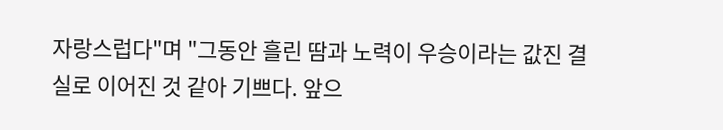자랑스럽다"며 "그동안 흘린 땀과 노력이 우승이라는 값진 결실로 이어진 것 같아 기쁘다. 앞으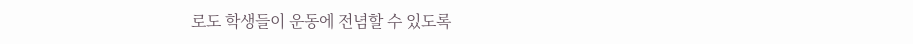로도 학생들이 운동에 전념할 수 있도록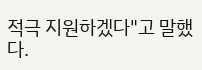적극 지원하겠다"고 말했다.